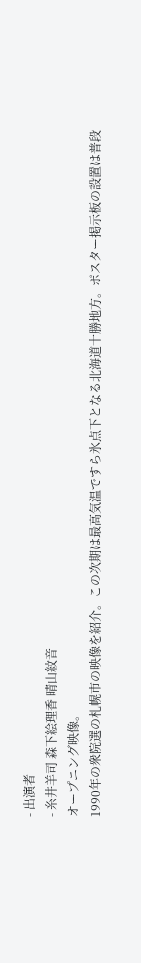- 出演者
- 糸井羊司 森下絵理香 晴山紋音
オープニング映像。
1990年の衆院選の札幌市の映像を紹介。この次期は最高気温ですら氷点下となる北海道十勝地方。ポスター掲示板の設置は普段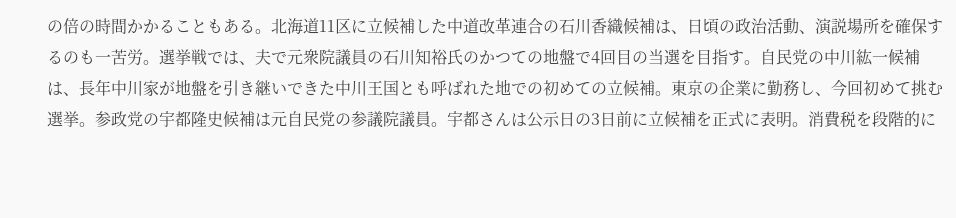の倍の時間かかることもある。北海道11区に立候補した中道改革連合の石川香織候補は、日頃の政治活動、演説場所を確保するのも一苦労。選挙戦では、夫で元衆院議員の石川知裕氏のかつての地盤で4回目の当選を目指す。自民党の中川紘一候補は、長年中川家が地盤を引き継いできた中川王国とも呼ばれた地での初めての立候補。東京の企業に勤務し、今回初めて挑む選挙。参政党の宇都隆史候補は元自民党の参議院議員。宇都さんは公示日の3日前に立候補を正式に表明。消費税を段階的に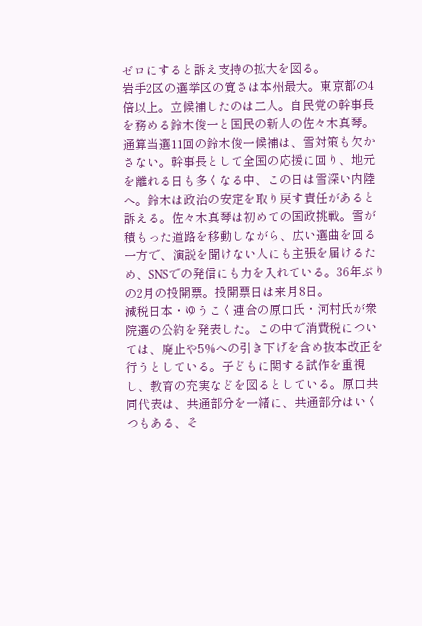ゼロにすると訴え支持の拡大を図る。
岩手2区の選挙区の寛さは本州最大。東京都の4倍以上。立候補したのは二人。自民党の幹事長を務める鈴木俊一と国民の新人の佐々木真琴。通算当選11回の鈴木俊一候補は、雪対策も欠かさない。幹事長として全国の応援に回り、地元を離れる日も多くなる中、この日は雪深い内陸へ。鈴木は政治の安定を取り戻す責任があると訴える。佐々木真琴は初めての国政挑戦。雪が積もった道路を移動しながら、広い選曲を回る一方で、演説を聞けない人にも主張を届けるため、SNSでの発信にも力を入れている。36年ぶりの2月の投開票。投開票日は来月8日。
減税日本・ゆうこく連合の原口氏・河村氏が衆院選の公約を発表した。この中で消費税については、廃止や5%への引き下げを含め抜本改正を行うとしている。子どもに関する試作を重視し、教育の充実などを図るとしている。原口共同代表は、共通部分を一緒に、共通部分はいくつもある、そ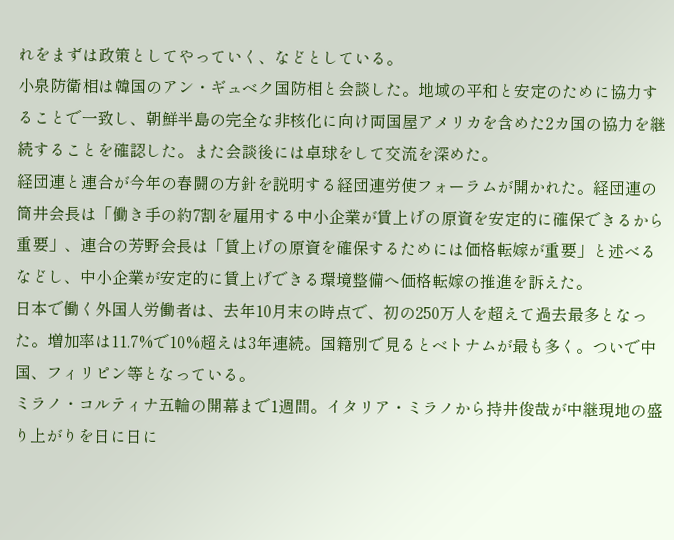れをまずは政策としてやっていく、などとしている。
小泉防衛相は韓国のアン・ギュベク国防相と会談した。地域の平和と安定のために協力することで一致し、朝鮮半島の完全な非核化に向け両国屋アメリカを含めた2カ国の協力を継続することを確認した。また会談後には卓球をして交流を深めた。
経団連と連合が今年の春闘の方針を説明する経団連労使フォーラムが開かれた。経団連の筒井会長は「働き手の約7割を雇用する中小企業が賃上げの原資を安定的に確保できるから重要」、連合の芳野会長は「賃上げの原資を確保するためには価格転嫁が重要」と述べるなどし、中小企業が安定的に賃上げできる環境整備へ価格転嫁の推進を訴えた。
日本で働く外国人労働者は、去年10月末の時点で、初の250万人を超えて過去最多となった。増加率は11.7%で10%超えは3年連続。国籍別で見るとベトナムが最も多く。ついで中国、フィリピン等となっている。
ミラノ・コルティナ五輪の開幕まで1週間。イタリア・ミラノから持井俊哉が中継現地の盛り上がりを日に日に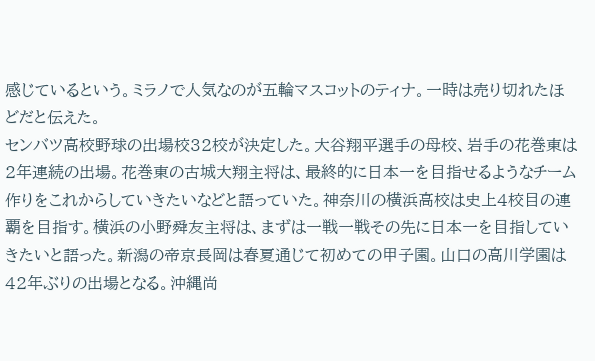感じているという。ミラノで人気なのが五輪マスコットのティナ。一時は売り切れたほどだと伝えた。
センバツ高校野球の出場校32校が決定した。大谷翔平選手の母校、岩手の花巻東は2年連続の出場。花巻東の古城大翔主将は、最終的に日本一を目指せるようなチーム作りをこれからしていきたいなどと語っていた。神奈川の横浜高校は史上4校目の連覇を目指す。横浜の小野舜友主将は、まずは一戦一戦その先に日本一を目指していきたいと語った。新潟の帝京長岡は春夏通じて初めての甲子園。山口の高川学園は42年ぶりの出場となる。沖縄尚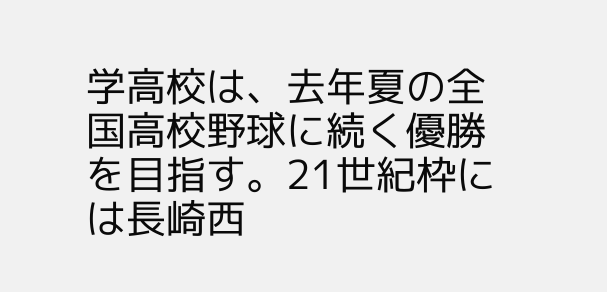学高校は、去年夏の全国高校野球に続く優勝を目指す。21世紀枠には長崎西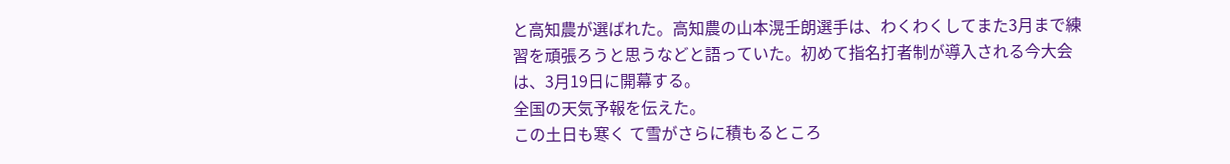と高知農が選ばれた。高知農の山本滉壬朗選手は、わくわくしてまた3月まで練習を頑張ろうと思うなどと語っていた。初めて指名打者制が導入される今大会は、3月19日に開幕する。
全国の天気予報を伝えた。
この土日も寒く て雪がさらに積もるところ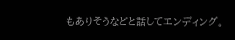もありそうなどと話してエンディング。